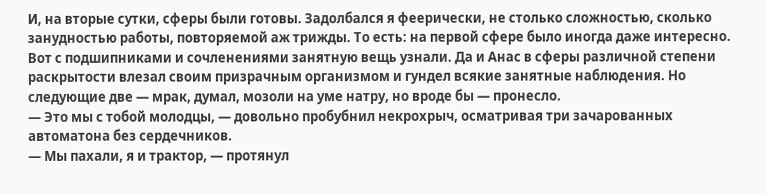И, на вторые сутки, сферы были готовы. Задолбался я феерически, не столько сложностью, сколько занудностью работы, повторяемой аж трижды. То есть: на первой сфере было иногда даже интересно. Вот с подшипниками и сочленениями занятную вещь узнали. Да и Анас в сферы различной степени раскрытости влезал своим призрачным организмом и гундел всякие занятные наблюдения. Но следующие две — мрак, думал, мозоли на уме натру, но вроде бы — пронесло.
— Это мы с тобой молодцы, — довольно пробубнил некрохрыч, осматривая три зачарованных автоматона без сердечников.
— Мы пахали, я и трактор, — протянул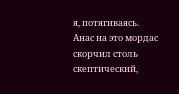я, потягиваясь.
Анас на это мордас скорчил столь скептический,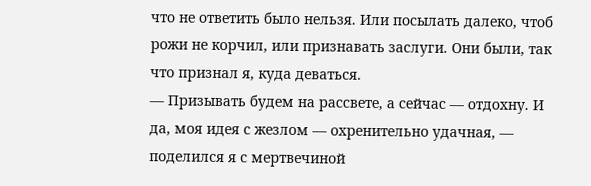что не ответить было нельзя. Или посылать далеко, чтоб рожи не корчил, или признавать заслуги. Они были, так что признал я, куда деваться.
— Призывать будем на рассвете, а сейчас — отдохну. И да, моя идея с жезлом — охренительно удачная, — поделился я с мертвечиной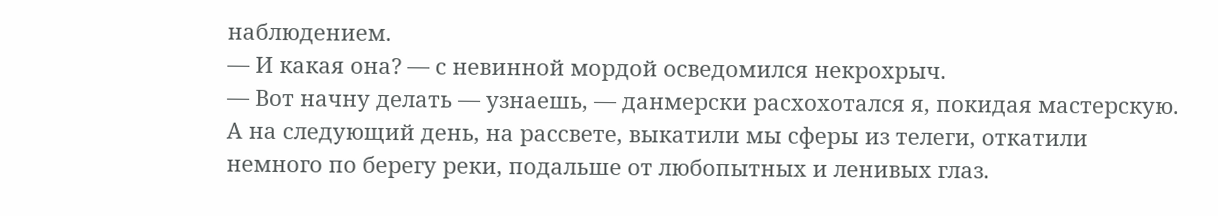наблюдением.
— И какая она? — с невинной мордой осведомился некрохрыч.
— Вот начну делать — узнаешь, — данмерски расхохотался я, покидая мастерскую.
А на следующий день, на рассвете, выкатили мы сферы из телеги, откатили немного по берегу реки, подальше от любопытных и ленивых глаз.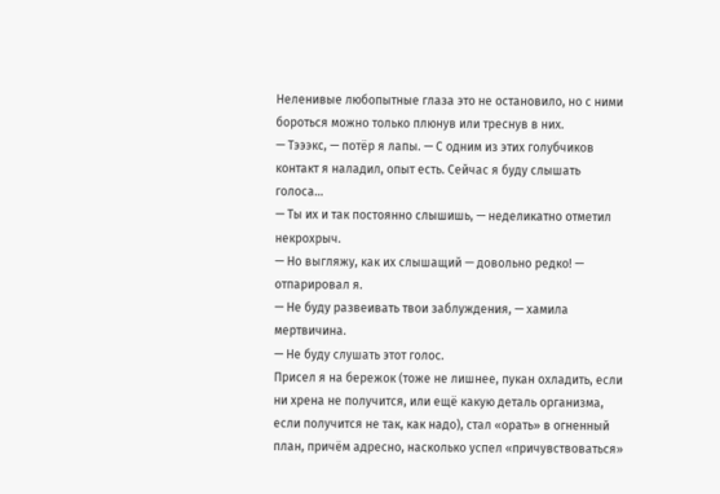Неленивые любопытные глаза это не остановило, но с ними бороться можно только плюнув или треснув в них.
— Тэээкс, — потёр я лапы. — С одним из этих голубчиков контакт я наладил, опыт есть. Сейчас я буду слышать голоса…
— Ты их и так постоянно слышишь, — неделикатно отметил некрохрыч.
— Но выгляжу, как их слышащий — довольно редко! — отпарировал я.
— Не буду развеивать твои заблуждения, — хамила мертвичина.
— Не буду слушать этот голос.
Присел я на бережок (тоже не лишнее, пукан охладить, если ни хрена не получится, или ещё какую деталь организма, если получится не так, как надо), стал «орать» в огненный план, причём адресно, насколько успел «причувствоваться»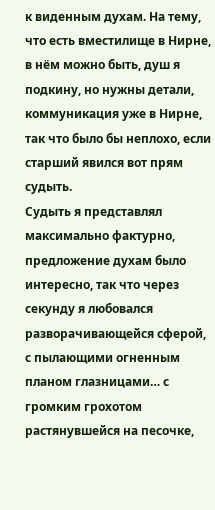к виденным духам. На тему, что есть вместилище в Нирне, в нём можно быть, душ я подкину, но нужны детали, коммуникация уже в Нирне, так что было бы неплохо, если старший явился вот прям судыть.
Судыть я представлял максимально фактурно, предложение духам было интересно, так что через секунду я любовался разворачивающейся сферой, с пылающими огненным планом глазницами… с громким грохотом растянувшейся на песочке,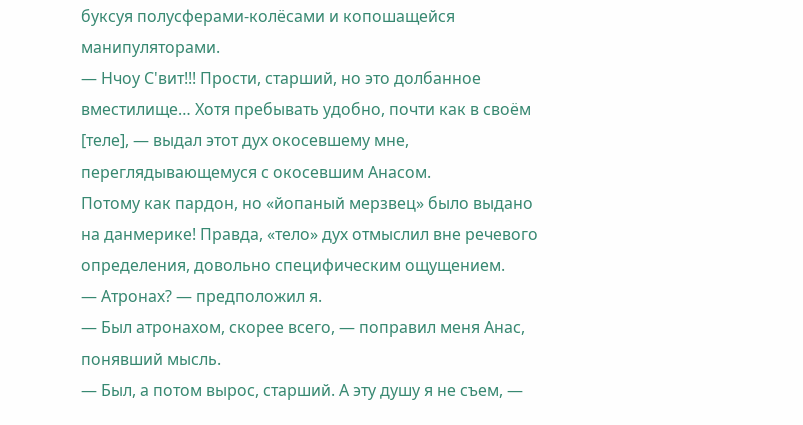буксуя полусферами-колёсами и копошащейся манипуляторами.
— Нчоу С'вит!!! Прости, старший, но это долбанное вместилище… Хотя пребывать удобно, почти как в своём [теле], — выдал этот дух окосевшему мне, переглядывающемуся с окосевшим Анасом.
Потому как пардон, но «йопаный мерзвец» было выдано на данмерике! Правда, «тело» дух отмыслил вне речевого определения, довольно специфическим ощущением.
— Атронах? — предположил я.
— Был атронахом, скорее всего, — поправил меня Анас, понявший мысль.
— Был, а потом вырос, старший. А эту душу я не съем, —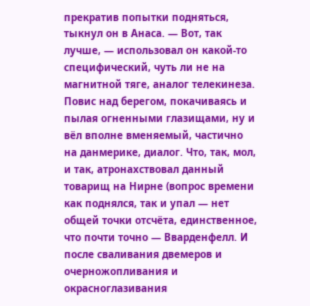прекратив попытки подняться, тыкнул он в Анаса. — Вот, так лучше, — использовал он какой-то специфический, чуть ли не на магнитной тяге, аналог телекинеза.
Повис над берегом, покачиваясь и пылая огненными глазищами, ну и вёл вполне вменяемый, частично на данмерике, диалог. Что, так, мол, и так, атронахствовал данный товарищ на Нирне (вопрос времени как поднялся, так и упал — нет общей точки отсчёта, единственное, что почти точно — Вварденфелл. И после сваливания двемеров и очерножопливания и окрасноглазивания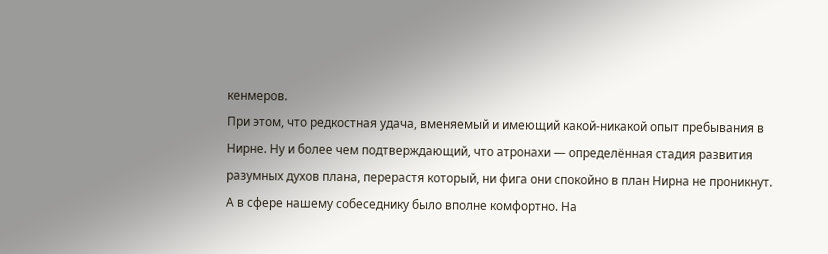кенмеров.
При этом, что редкостная удача, вменяемый и имеющий какой-никакой опыт пребывания в Нирне. Ну и более чем подтверждающий, что атронахи — определённая стадия развития разумных духов плана, перерастя который, ни фига они спокойно в план Нирна не проникнут.
А в сфере нашему собеседнику было вполне комфортно. На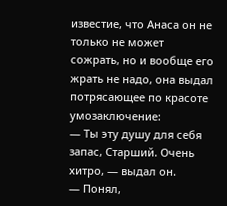известие, что Анаса он не только не может сожрать, но и вообще его жрать не надо, она выдал потрясающее по красоте умозаключение:
— Ты эту душу для себя запас, Старший. Очень хитро, — выдал он.
— Понял,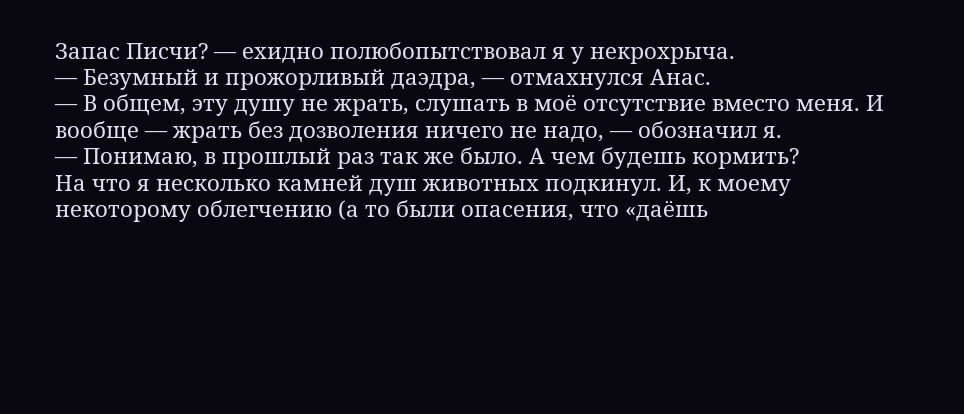Запас Писчи? — ехидно полюбопытствовал я у некрохрыча.
— Безумный и прожорливый даэдра, — отмахнулся Анас.
— В общем, эту душу не жрать, слушать в моё отсутствие вместо меня. И вообще — жрать без дозволения ничего не надо, — обозначил я.
— Понимаю, в прошлый раз так же было. А чем будешь кормить?
На что я несколько камней душ животных подкинул. И, к моему некоторому облегчению (а то были опасения, что «даёшь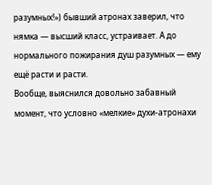разумных!») бывший атронах заверил, что нямка — высший класс, устраивает. А до нормального пожирания душ разумных — ему ещё расти и расти.
Вообще, выяснился довольно забавный момент, что условно «мелкие» духи-атронахи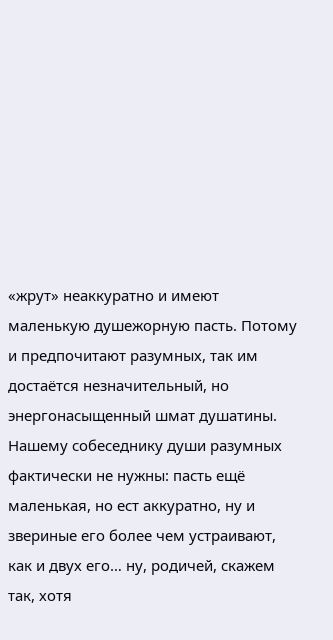«жрут» неаккуратно и имеют маленькую душежорную пасть. Потому и предпочитают разумных, так им достаётся незначительный, но энергонасыщенный шмат душатины.
Нашему собеседнику души разумных фактически не нужны: пасть ещё маленькая, но ест аккуратно, ну и звериные его более чем устраивают, как и двух его… ну, родичей, скажем так, хотя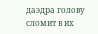даэдра голову сломит в их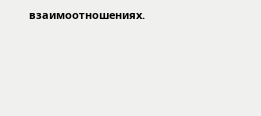взаимоотношениях.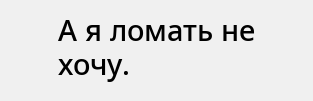А я ломать не хочу.